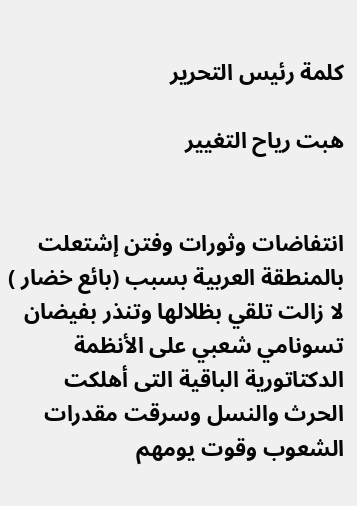كلمة رئيس التحرير

هبت رياح التغيير


انتفاضات وثورات وفتن إشتعلت بالمنطقة العربية بسبب (بائع خضار ) لا زالت تلقي بظلالها وتنذر بفيضان تسونامي شعبي على الأنظمة الدكتاتورية الباقية التى أهلكت الحرث والنسل وسرقت مقدرات الشعوب وقوت يومهم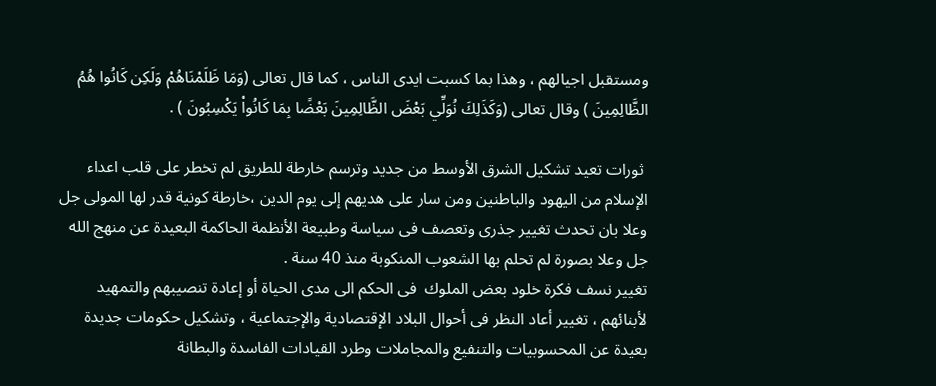ومستقبل اجيالهم ، وهذا بما كسبت ايدى الناس ، كما قال تعالى (وَمَا ظَلَمْنَاهُمْ وَلَكِن كَانُوا هُمُ الظَّالِمِينَ ) وقال تعالى (وَكَذَلِكَ نُوَلِّي بَعْضَ الظَّالِمِينَ بَعْضًا بِمَا كَانُواْ يَكْسِبُونَ ) .

 ثورات تعيد تشكيل الشرق الأوسط من جديد وترسم خارطة للطريق لم تخطر على قلب اعداء الإسلام من اليهود والباطنين ومن سار على هديهم إلى يوم الدين ،خارطة كونية قدر لها المولى جل وعلا بان تحدث تغيير جذرى وتعصف فى سياسة وطبيعة الأنظمة الحاكمة البعيدة عن منهج الله جل وعلا بصورة لم تحلم بها الشعوب المنكوبة منذ 40 سنة .
تغيير نسف فكرة خلود بعض الملوك  فى الحكم الى مدى الحياة أو إعادة تنصيبهم والتمهيد لأبنائهم ، تغيير أعاد النظر فى أحوال البلاد الإقتصادية والإجتماعية ، وتشكيل حكومات جديدة بعيدة عن المحسوبيات والتنفيع والمجاملات وطرد القيادات الفاسدة والبطانة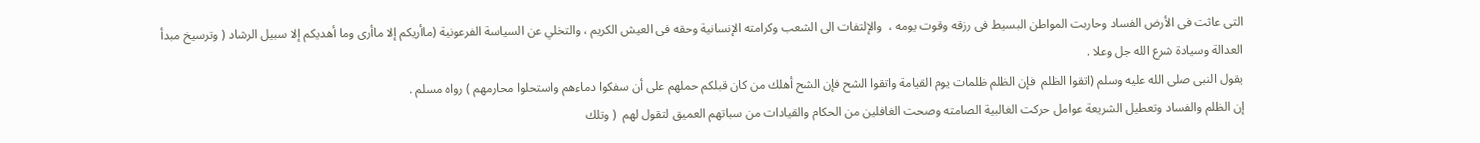التى عاثت فى الأرض الفساد وحاربت المواطن البسيط فى رزقه وقوت يومه ،  والإلتفات الى الشعب وكرامته الإنسانية وحقه فى العيش الكريم ، والتخلي عن السياسة الفرعونية (ماأريكم إلا ماأرى وما أهديكم إلا سبيل الرشاد ( وترسيخ مبدأ العدالة وسيادة شرع الله جل وعلا .
يقول النبى صلى الله عليه وسلم (اتقوا الظلم  فإن الظلم ظلمات يوم القيامة واتقوا الشح فإن الشح أهلك من كان قبلكم حملهم على أن سفكوا دماءهم واستحلوا محارمهم ) رواه مسلم .
إن الظلم والفساد وتعطيل الشريعة عوامل حركت الغالبية الصامته وصحت الغافلين من الحكام والقيادات من سباتهم العميق لتقول لهم  ( وتلك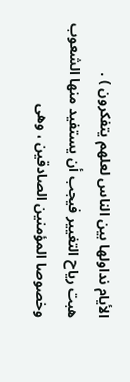الأيام نداولها بين الناس لعلهم يتفكرون ) .
هبت رياح التغيير فيجب أن يستفيد منها الشعوب وخصوصا المؤمنين الصادقين ، وهى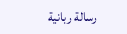رسالة ربانية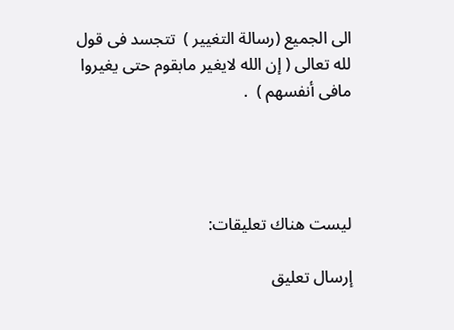الى الجميع (رسالة التغيير )  تتجسد فى قول لله تعالى ( إن الله لايغير مابقوم حتى يغيروا مافى أنفسهم )  .




ليست هناك تعليقات:

إرسال تعليق